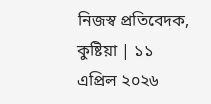নিজস্ব প্রতিবেদক, কুষ্টিয়া | ১১ এপ্রিল ২০২৬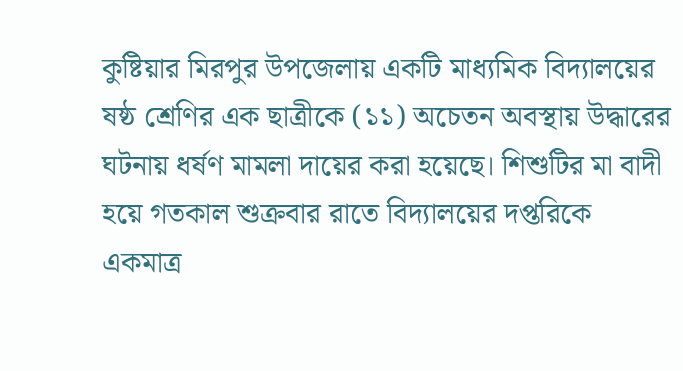কুষ্টিয়ার মিরপুর উপজেলায় একটি মাধ্যমিক বিদ্যালয়ের ষষ্ঠ শ্রেণির এক ছাত্রীকে (১১) অচেতন অবস্থায় উদ্ধারের ঘটনায় ধর্ষণ মামলা দায়ের করা হয়েছে। শিশুটির মা বাদী হয়ে গতকাল শুক্রবার রাতে বিদ্যালয়ের দপ্তরিকে একমাত্র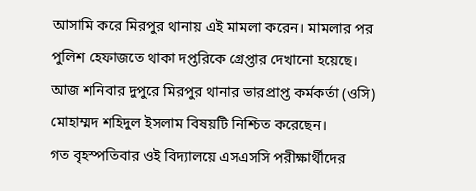আসামি করে মিরপুর থানায় এই মামলা করেন। মামলার পর পুলিশ হেফাজতে থাকা দপ্তরিকে গ্রেপ্তার দেখানো হয়েছে।
আজ শনিবার দুপুরে মিরপুর থানার ভারপ্রাপ্ত কর্মকর্তা (ওসি) মোহাম্মদ শহিদুল ইসলাম বিষয়টি নিশ্চিত করেছেন।
গত বৃহস্পতিবার ওই বিদ্যালয়ে এসএসসি পরীক্ষার্থীদের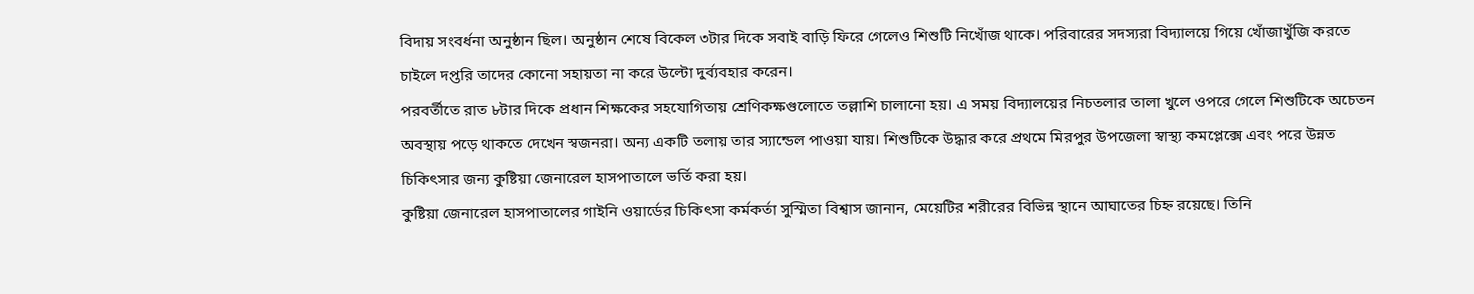বিদায় সংবর্ধনা অনুষ্ঠান ছিল। অনুষ্ঠান শেষে বিকেল ৩টার দিকে সবাই বাড়ি ফিরে গেলেও শিশুটি নিখোঁজ থাকে। পরিবারের সদস্যরা বিদ্যালয়ে গিয়ে খোঁজাখুঁজি করতে চাইলে দপ্তরি তাদের কোনো সহায়তা না করে উল্টো দুর্ব্যবহার করেন।
পরবর্তীতে রাত ৮টার দিকে প্রধান শিক্ষকের সহযোগিতায় শ্রেণিকক্ষগুলোতে তল্লাশি চালানো হয়। এ সময় বিদ্যালয়ের নিচতলার তালা খুলে ওপরে গেলে শিশুটিকে অচেতন অবস্থায় পড়ে থাকতে দেখেন স্বজনরা। অন্য একটি তলায় তার স্যান্ডেল পাওয়া যায়। শিশুটিকে উদ্ধার করে প্রথমে মিরপুর উপজেলা স্বাস্থ্য কমপ্লেক্সে এবং পরে উন্নত চিকিৎসার জন্য কুষ্টিয়া জেনারেল হাসপাতালে ভর্তি করা হয়।
কুষ্টিয়া জেনারেল হাসপাতালের গাইনি ওয়ার্ডের চিকিৎসা কর্মকর্তা সুস্মিতা বিশ্বাস জানান, মেয়েটির শরীরের বিভিন্ন স্থানে আঘাতের চিহ্ন রয়েছে। তিনি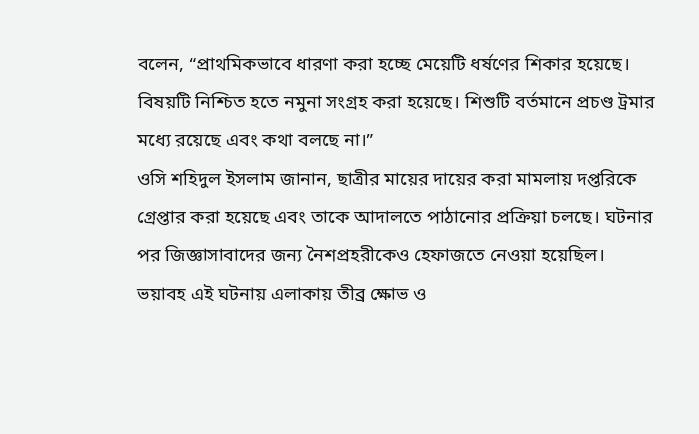বলেন, “প্রাথমিকভাবে ধারণা করা হচ্ছে মেয়েটি ধর্ষণের শিকার হয়েছে। বিষয়টি নিশ্চিত হতে নমুনা সংগ্রহ করা হয়েছে। শিশুটি বর্তমানে প্রচণ্ড ট্রমার মধ্যে রয়েছে এবং কথা বলছে না।”
ওসি শহিদুল ইসলাম জানান, ছাত্রীর মায়ের দায়ের করা মামলায় দপ্তরিকে গ্রেপ্তার করা হয়েছে এবং তাকে আদালতে পাঠানোর প্রক্রিয়া চলছে। ঘটনার পর জিজ্ঞাসাবাদের জন্য নৈশপ্রহরীকেও হেফাজতে নেওয়া হয়েছিল।
ভয়াবহ এই ঘটনায় এলাকায় তীব্র ক্ষোভ ও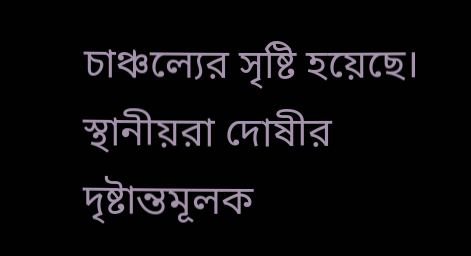চাঞ্চল্যের সৃষ্টি হয়েছে। স্থানীয়রা দোষীর দৃষ্টান্তমূলক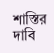শাস্তির দাবি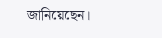জানিয়েছেন।